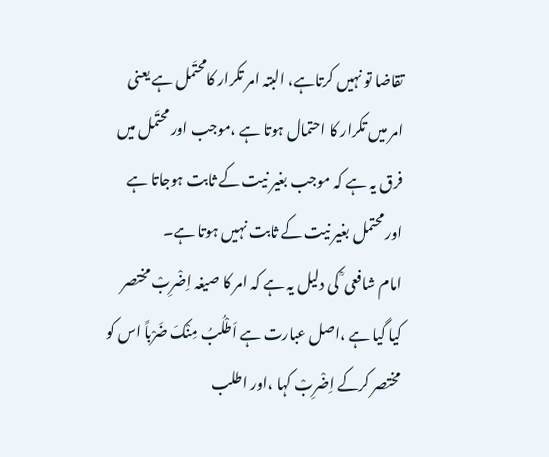تقاضا تو نہیں کرتاہے، البتہ امر تکرار کامحتَمل ہے یعنی امر میں تکرار کا احتمال ہوتا ہے ،موجب اور محتَمل میں فرق یہ ہے کہ موجب بغیر نیت کے ثابت ہوجاتا ہے اور محتمل بغیر نیت کے ثابت نہیں ہوتا ہے۔
امام شافعی ؒ کی دلیل یہ ہے کہ امر کا صیغہ اِضْرِبْ مختصر کیا گیا ہے ،اصل عبارت ہے اَطْلُبُ مِنْکَ ضَرْباً اس کو مختصر کرکے اِضْرِبْ کہا ،اور اطلب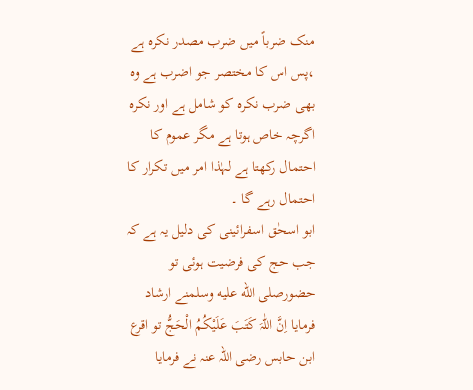منک ضرباً میں ضرب مصدر نکرہ ہے ،پس اس کا مختصر جو اضرب ہے وہ بھی ضرب نکرہ کو شامل ہے اور نکرہ اگرچہ خاص ہوتا ہے مگر عموم کا احتمال رکھتا ہے لہٰذا امر میں تکرار کا احتمال رہے گا ۔
ابو اسحٰق اسفرائینی کی دلیل یہ ہے کہ جب حج کی فرضیت ہوئی تو حضورصلى الله عليه وسلمنے ارشاد فرمایا اِنَّ اللّٰہَ کَتَبَ عَلَیْکُمُ الْحَجُّ تو اقرع ابن حابس رضی اللہ عنہ نے فرمایا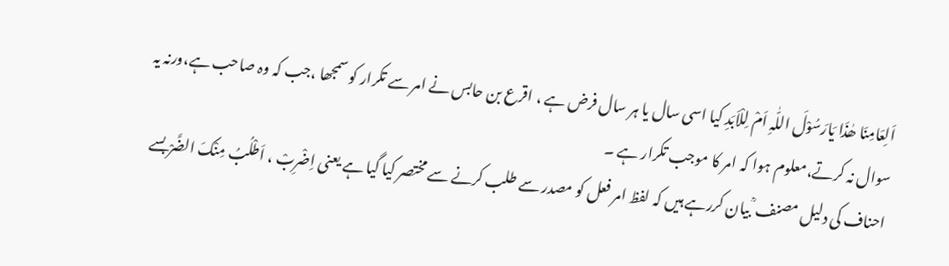اَلِعَامِنَا ھٰذَا یَارَسُوْلَ اللّٰہِ اَمْ لِلْاَبَدِ کیا اسی سال یا ہر سال فرض ہے ، اقرع بن حابس نے امر سے تکرار کو سمجھا ،جب کہ وہ صاحب ہے،ورنہ یہ سوال نہ کرتے،معلوم ہوا کہ امر کا موجب تکرار ہے ۔
احناف کی دلیل مصنف ؒ بیان کررہے ہیں کہ لفظ امر فعل کو مصدر سے طلب کرنے سے مختصر کیا گیا ہے یعنی اِضْرِبْ ، اَطْلُبُ مِنْکَ الضَّرْبسے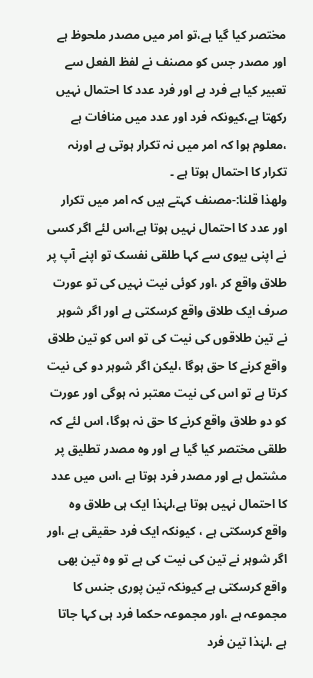مختصر کیا گیا ہے،تو امر میں مصدر ملحوظ ہے اور مصدر جس کو مصنف نے لفظ الفعل سے تعبیر کیا ہے فرد ہے اور فرد عدد کا احتمال نہیں رکھتا ہے،کیونکہ فرد اور عدد میں منافات ہے ،معلوم ہوا کہ امر میں نہ تکرار ہوتی ہے اورنہ تکرار کا احتمال ہوتا ہے ۔
ولھذا قلنا:-مصنف کہتے ہیں کہ امر میں تکرار اور عدد کا احتمال نہیں ہوتا ہے،اس لئے اگر کسی نے اپنی بیوی سے کہا طلقی نفسک تو اپنے آپ پر طلاق واقع کر ،اور کوئی نیت نہیں کی تو عورت صرف ایک طلاق واقع کرسکتی ہے اور اگر شوہر نے تین طلاقوں کی نیت کی تو اس کو تین طلاق واقع کرنے کا حق ہوگا ،لیکن اگر شوہر دو کی نیت کرتا ہے تو اس کی نیت معتبر نہ ہوگی اور عورت کو دو طلاق واقع کرنے کا حق نہ ہوگا، اس لئے کہ طلقی مختصر کیا گیا ہے اور وہ مصدر تطلیق پر مشتمل ہے اور مصدر فرد ہوتا ہے ،اس میں عدد کا احتمال نہیں ہوتا ہے،لہٰذا ایک ہی طلاق وہ واقع کرسکتی ہے ، کیونکہ ایک فرد حقیقی ہے ،اور اگر شوہر نے تین کی نیت کی ہے تو وہ تین بھی واقع کرسکتی ہے کیونکہ تین پوری جنس کا مجموعہ ہے ،اور مجموعہ حکما فرد ہی کہا جاتا ہے ،لہٰذا تین فرد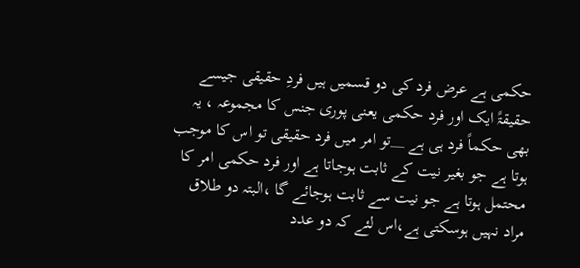حکمی ہے عرض فرد کی دو قسمیں ہیں فردِ حقیقی جیسے حقیقۃً ایک اور فرد حکمی یعنی پوری جنس کا مجموعہ ، یہ بھی حکماً فرد ہی ہے __تو امر میں فرد حقیقی تو اس کا موجب ہوتا ہے جو بغیر نیت کے ثابت ہوجاتا ہے اور فرد حکمی امر کا محتمل ہوتا ہے جو نیت سے ثابت ہوجائے گا ،البتہ دو طلاق مراد نہیں ہوسکتی ہے،اس لئے کہ دو عدد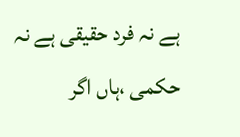ہے نہ فرد حقیقی ہے نہ حکمی ،ہاں اگر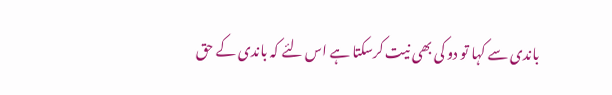باندی سے کہا تو دو کی بھی نیت کرسکتا ہے اس لئے کہ باندی کے حق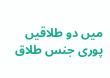میں دو طلاقیں پوری جنس طلاق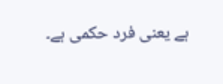ہے یعنی فرد حکمی ہے۔